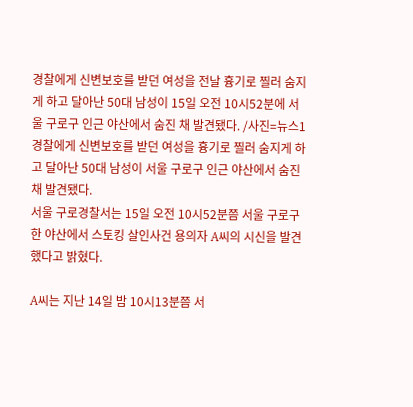경찰에게 신변보호를 받던 여성을 전날 흉기로 찔러 숨지게 하고 달아난 50대 남성이 15일 오전 10시52분에 서울 구로구 인근 야산에서 숨진 채 발견됐다. /사진=뉴스1
경찰에게 신변보호를 받던 여성을 흉기로 찔러 숨지게 하고 달아난 50대 남성이 서울 구로구 인근 야산에서 숨진 채 발견됐다.
서울 구로경찰서는 15일 오전 10시52분쯤 서울 구로구 한 야산에서 스토킹 살인사건 용의자 A씨의 시신을 발견했다고 밝혔다.

A씨는 지난 14일 밤 10시13분쯤 서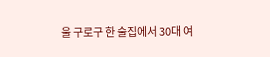울 구로구 한 술집에서 30대 여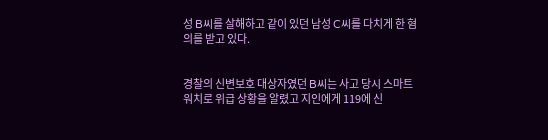성 B씨를 살해하고 같이 있던 남성 C씨를 다치게 한 혐의를 받고 있다.


경찰의 신변보호 대상자였던 B씨는 사고 당시 스마트워치로 위급 상황을 알렸고 지인에게 119에 신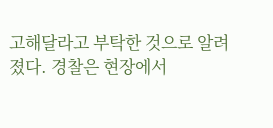고해달라고 부탁한 것으로 알려졌다. 경찰은 현장에서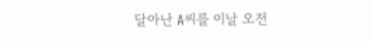달아난 A씨를 이날 오전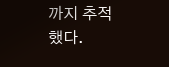까지 추적했다.